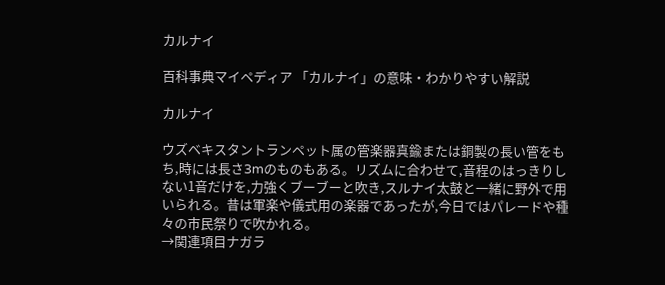カルナイ

百科事典マイペディア 「カルナイ」の意味・わかりやすい解説

カルナイ

ウズベキスタントランペット属の管楽器真鍮または銅製の長い管をもち,時には長さ3mのものもある。リズムに合わせて,音程のはっきりしない1音だけを,力強くブーブーと吹き,スルナイ太鼓と一緒に野外で用いられる。昔は軍楽や儀式用の楽器であったが,今日ではパレードや種々の市民祭りで吹かれる。
→関連項目ナガラ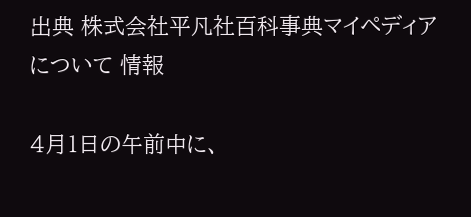出典 株式会社平凡社百科事典マイペディアについて 情報

4月1日の午前中に、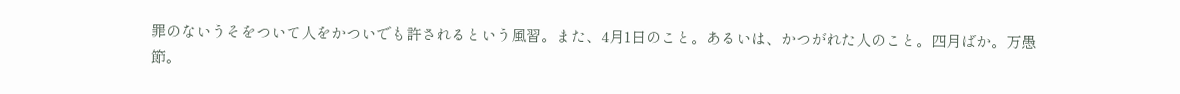罪のないうそをついて人をかついでも許されるという風習。また、4月1日のこと。あるいは、かつがれた人のこと。四月ばか。万愚節。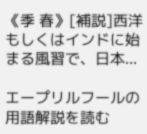《季 春》[補説]西洋もしくはインドに始まる風習で、日本...

エープリルフールの用語解説を読む